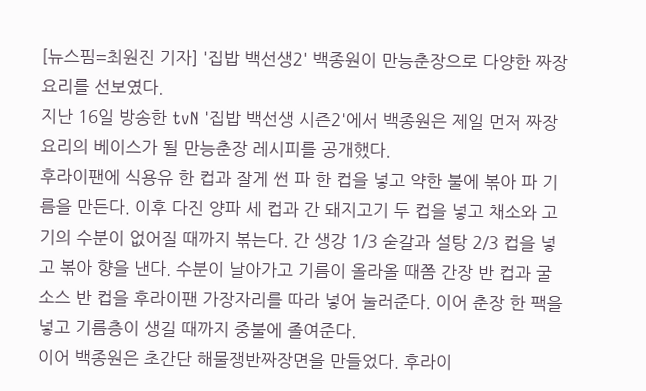[뉴스핌=최원진 기자] '집밥 백선생2' 백종원이 만능춘장으로 다양한 짜장 요리를 선보였다.
지난 16일 방송한 tvN '집밥 백선생 시즌2'에서 백종원은 제일 먼저 짜장 요리의 베이스가 될 만능춘장 레시피를 공개했다.
후라이팬에 식용유 한 컵과 잘게 썬 파 한 컵을 넣고 약한 불에 볶아 파 기름을 만든다. 이후 다진 양파 세 컵과 간 돼지고기 두 컵을 넣고 채소와 고기의 수분이 없어질 때까지 볶는다. 간 생강 1/3 숟갈과 설탕 2/3 컵을 넣고 볶아 향을 낸다. 수분이 날아가고 기름이 올라올 때쯤 간장 반 컵과 굴 소스 반 컵을 후라이팬 가장자리를 따라 넣어 눌러준다. 이어 춘장 한 팩을 넣고 기름층이 생길 때까지 중불에 졸여준다.
이어 백종원은 초간단 해물쟁반짜장면을 만들었다. 후라이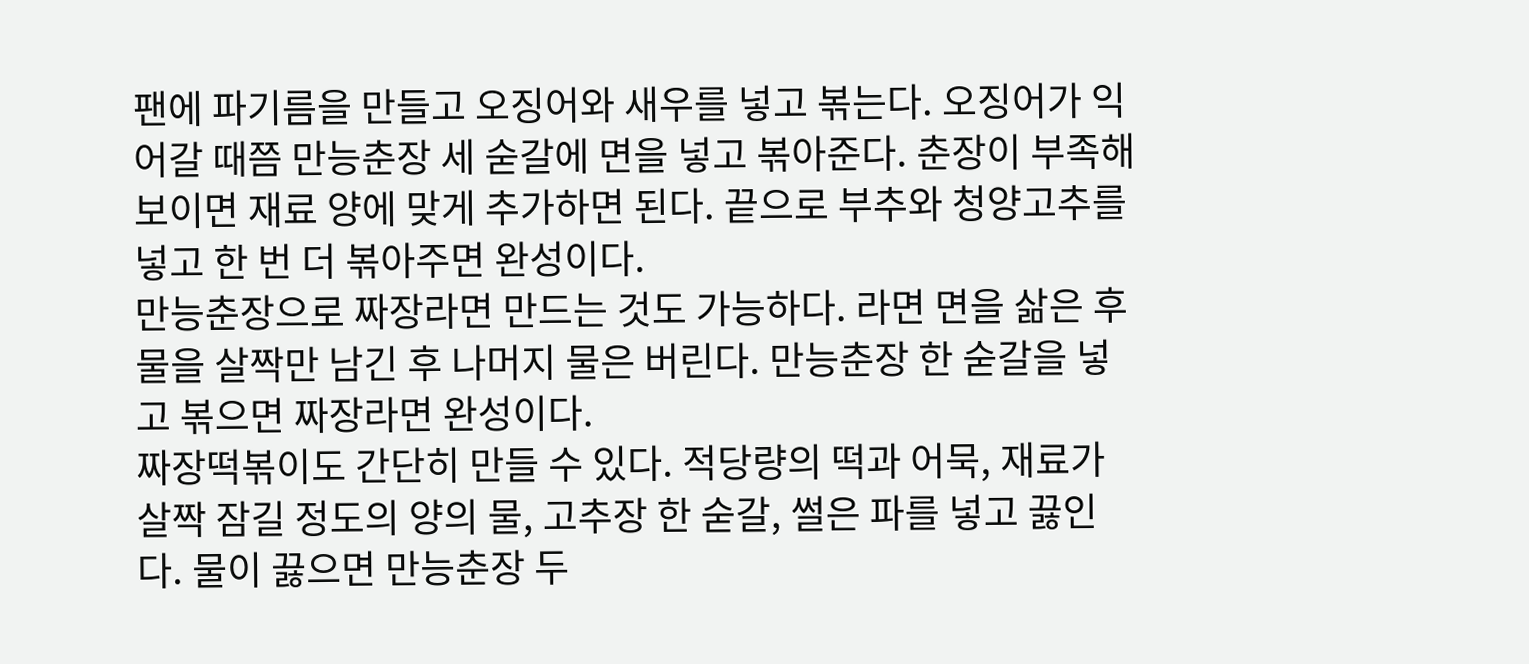팬에 파기름을 만들고 오징어와 새우를 넣고 볶는다. 오징어가 익어갈 때쯤 만능춘장 세 숟갈에 면을 넣고 볶아준다. 춘장이 부족해보이면 재료 양에 맞게 추가하면 된다. 끝으로 부추와 청양고추를 넣고 한 번 더 볶아주면 완성이다.
만능춘장으로 짜장라면 만드는 것도 가능하다. 라면 면을 삶은 후 물을 살짝만 남긴 후 나머지 물은 버린다. 만능춘장 한 숟갈을 넣고 볶으면 짜장라면 완성이다.
짜장떡볶이도 간단히 만들 수 있다. 적당량의 떡과 어묵, 재료가 살짝 잠길 정도의 양의 물, 고추장 한 숟갈, 썰은 파를 넣고 끓인다. 물이 끓으면 만능춘장 두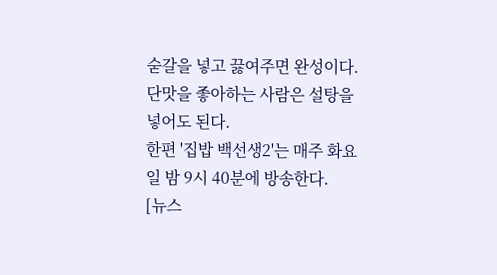숟갈을 넣고 끓여주면 완성이다. 단맛을 좋아하는 사람은 설탕을 넣어도 된다.
한편 '집밥 백선생2'는 매주 화요일 밤 9시 40분에 방송한다.
[뉴스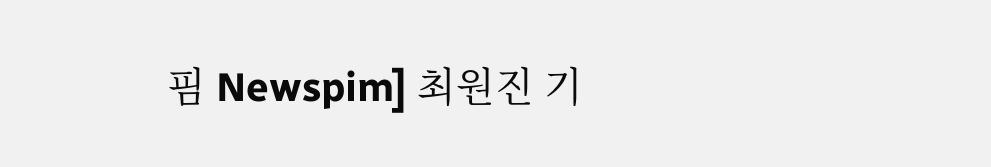핌 Newspim] 최원진 기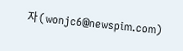자 (wonjc6@newspim.com)